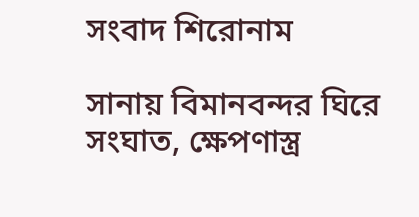সংবাদ শিরোনাম

সানায় বিমানবন্দর ঘিরে সংঘাত, ক্ষেপণাস্ত্র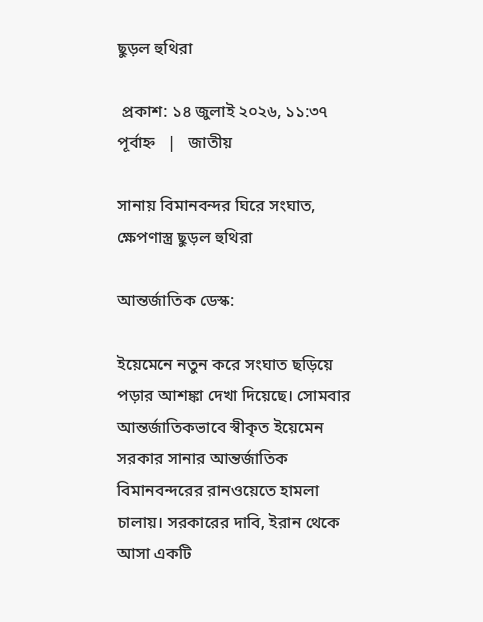ছুড়ল হুথিরা

 প্রকাশ: ১৪ জুলাই ২০২৬, ১১:৩৭ পূর্বাহ্ন   |   জাতীয়

সানায় বিমানবন্দর ঘিরে সংঘাত, ক্ষেপণাস্ত্র ছুড়ল হুথিরা

আন্তর্জাতিক ডেস্ক:

ইয়েমেনে নতুন করে সংঘাত ছড়িয়ে পড়ার আশঙ্কা দেখা দিয়েছে। সোমবার আন্তর্জাতিকভাবে স্বীকৃত ইয়েমেন সরকার সানার আন্তর্জাতিক বিমানবন্দরের রানওয়েতে হামলা চালায়। সরকারের দাবি, ইরান থেকে আসা একটি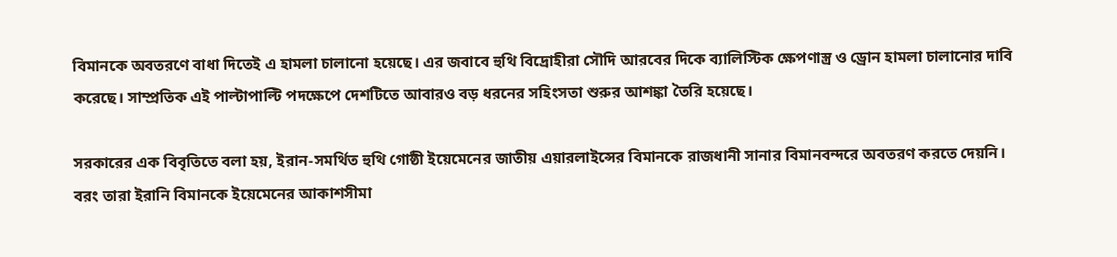বিমানকে অবতরণে বাধা দিতেই এ হামলা চালানো হয়েছে। এর জবাবে হুথি বিদ্রোহীরা সৌদি আরবের দিকে ব্যালিস্টিক ক্ষেপণাস্ত্র ও ড্রোন হামলা চালানোর দাবি করেছে। সাম্প্রতিক এই পাল্টাপাল্টি পদক্ষেপে দেশটিতে আবারও বড় ধরনের সহিংসতা শুরুর আশঙ্কা তৈরি হয়েছে।

সরকারের এক বিবৃতিতে বলা হয়, ইরান-সমর্থিত হুথি গোষ্ঠী ইয়েমেনের জাতীয় এয়ারলাইন্সের বিমানকে রাজধানী সানার বিমানবন্দরে অবতরণ করতে দেয়নি। বরং তারা ইরানি বিমানকে ইয়েমেনের আকাশসীমা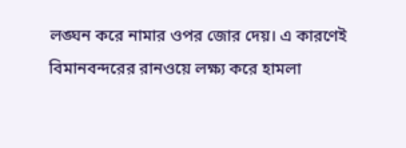লঙ্ঘন করে নামার ওপর জোর দেয়। এ কারণেই বিমানবন্দরের রানওয়ে লক্ষ্য করে হামলা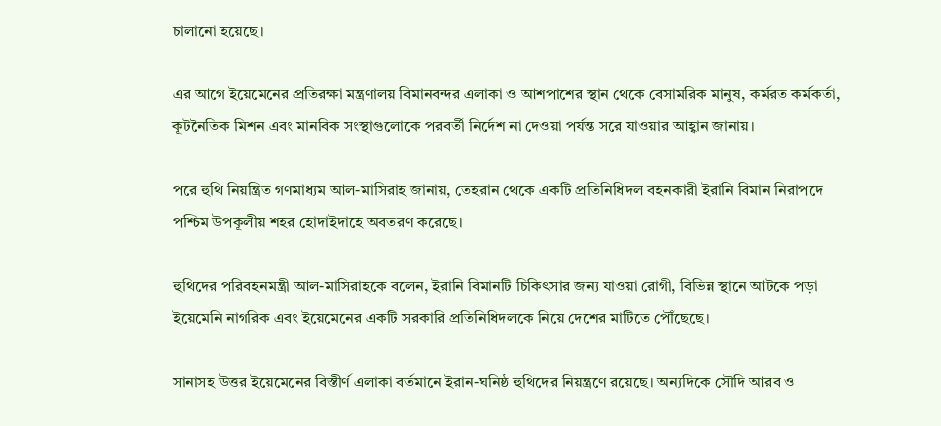চালানো হয়েছে।

এর আগে ইয়েমেনের প্রতিরক্ষা মন্ত্রণালয় বিমানবন্দর এলাকা ও আশপাশের স্থান থেকে বেসামরিক মানুষ, কর্মরত কর্মকর্তা, কূটনৈতিক মিশন এবং মানবিক সংস্থাগুলোকে পরবর্তী নির্দেশ না দেওয়া পর্যন্ত সরে যাওয়ার আহ্বান জানায়।

পরে হুথি নিয়ন্ত্রিত গণমাধ্যম আল-মাসিরাহ জানায়, তেহরান থেকে একটি প্রতিনিধিদল বহনকারী ইরানি বিমান নিরাপদে পশ্চিম উপকূলীয় শহর হোদাইদাহে অবতরণ করেছে।

হুথিদের পরিবহনমন্ত্রী আল-মাসিরাহকে বলেন, ইরানি বিমানটি চিকিৎসার জন্য যাওয়া রোগী, বিভিন্ন স্থানে আটকে পড়া ইয়েমেনি নাগরিক এবং ইয়েমেনের একটি সরকারি প্রতিনিধিদলকে নিয়ে দেশের মাটিতে পৌঁছেছে।

সানাসহ উত্তর ইয়েমেনের বিস্তীর্ণ এলাকা বর্তমানে ইরান-ঘনিষ্ঠ হুথিদের নিয়ন্ত্রণে রয়েছে। অন্যদিকে সৌদি আরব ও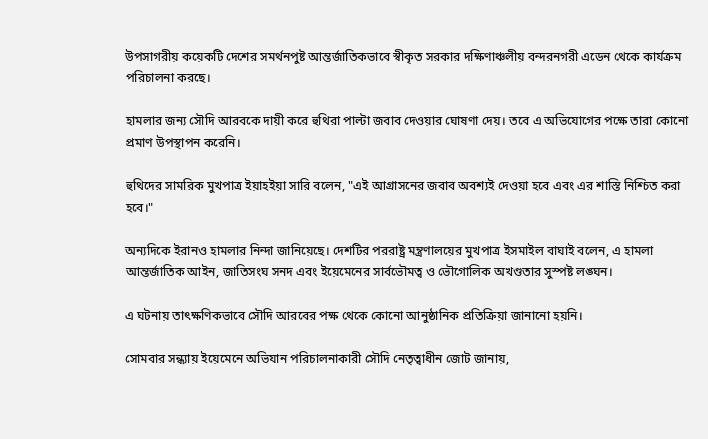উপসাগরীয় কয়েকটি দেশের সমর্থনপুষ্ট আন্তর্জাতিকভাবে স্বীকৃত সরকার দক্ষিণাঞ্চলীয় বন্দরনগরী এডেন থেকে কার্যক্রম পরিচালনা করছে।

হামলার জন্য সৌদি আরবকে দায়ী করে হুথিরা পাল্টা জবাব দেওয়ার ঘোষণা দেয়। তবে এ অভিযোগের পক্ষে তারা কোনো প্রমাণ উপস্থাপন করেনি।

হুথিদের সামরিক মুখপাত্র ইয়াহইয়া সারি বলেন, "এই আগ্রাসনের জবাব অবশ্যই দেওয়া হবে এবং এর শাস্তি নিশ্চিত করা হবে।"

অন্যদিকে ইরানও হামলার নিন্দা জানিয়েছে। দেশটির পররাষ্ট্র মন্ত্রণালয়ের মুখপাত্র ইসমাইল বাঘাই বলেন, এ হামলা আন্তর্জাতিক আইন, জাতিসংঘ সনদ এবং ইয়েমেনের সার্বভৌমত্ব ও ভৌগোলিক অখণ্ডতার সুস্পষ্ট লঙ্ঘন।

এ ঘটনায় তাৎক্ষণিকভাবে সৌদি আরবের পক্ষ থেকে কোনো আনুষ্ঠানিক প্রতিক্রিয়া জানানো হয়নি।

সোমবার সন্ধ্যায় ইয়েমেনে অভিযান পরিচালনাকারী সৌদি নেতৃত্বাধীন জোট জানায়,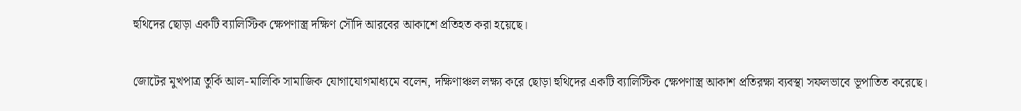হুথিদের ছোড়া একটি ব্যালিস্টিক ক্ষেপণাস্ত্র দক্ষিণ সৌদি আরবের আকাশে প্রতিহত করা হয়েছে।

জোটের মুখপাত্র তুর্কি আল-মালিকি সামাজিক যোগাযোগমাধ্যমে বলেন, দক্ষিণাঞ্চল লক্ষ্য করে ছোড়া হুথিদের একটি ব্যালিস্টিক ক্ষেপণাস্ত্র আকাশ প্রতিরক্ষা ব্যবস্থা সফলভাবে ভূপাতিত করেছে।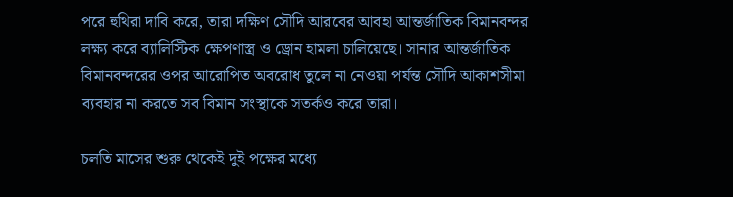পরে হুথিরা দাবি করে, তারা দক্ষিণ সৌদি আরবের আবহা আন্তর্জাতিক বিমানবন্দর লক্ষ্য করে ব্যালিস্টিক ক্ষেপণাস্ত্র ও ড্রোন হামলা চালিয়েছে। সানার আন্তর্জাতিক বিমানবন্দরের ওপর আরোপিত অবরোধ তুলে না নেওয়া পর্যন্ত সৌদি আকাশসীমা ব্যবহার না করতে সব বিমান সংস্থাকে সতর্কও করে তারা।

চলতি মাসের শুরু থেকেই দুই পক্ষের মধ্যে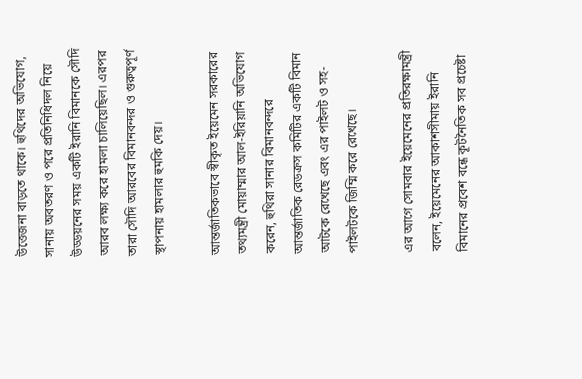উত্তেজনা বাড়তে থাকে। হুথিদের অভিযোগ, সানায় অবতরণ ও পরে প্রতিনিধিদল নিয়ে উড্ডয়নের সময় একটি ইরানি বিমানকে সৌদি আরব লক্ষ্য করে হামলা চালিয়েছিল। এরপর তারা সৌদি আরবের বিমানবন্দর ও গুরুত্বপূর্ণ স্থাপনায় হামলার হুমকি দেয়।

আন্তর্জাতিকভাবে স্বীকৃত ইয়েমেন সরকারের তথ্যমন্ত্রী মোয়াম্মার আল-ইরিয়ানি অভিযোগ করেন, হুথিরা সানার বিমানবন্দরে আন্তর্জাতিক রেডক্রস কমিটির একটি বিমান আটকে রেখেছে এবং এর পাইলট ও সহ-পাইলটকে জিম্মি করে রেখেছে।

এর আগে সোমবার ইয়েমেনের প্রতিরক্ষামন্ত্রী বলেন, ইয়েমেনের আকাশসীমায় ইরানি বিমানের প্রবেশ বন্ধে কূটনৈতিক সব প্রচেষ্টা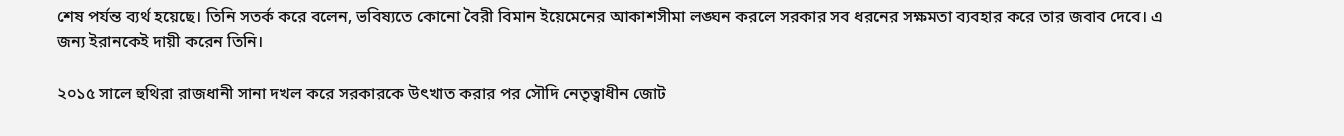শেষ পর্যন্ত ব্যর্থ হয়েছে। তিনি সতর্ক করে বলেন, ভবিষ্যতে কোনো বৈরী বিমান ইয়েমেনের আকাশসীমা লঙ্ঘন করলে সরকার সব ধরনের সক্ষমতা ব্যবহার করে তার জবাব দেবে। এ জন্য ইরানকেই দায়ী করেন তিনি।

২০১৫ সালে হুথিরা রাজধানী সানা দখল করে সরকারকে উৎখাত করার পর সৌদি নেতৃত্বাধীন জোট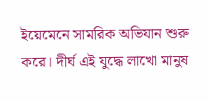ইয়েমেনে সামরিক অভিযান শুরু করে। দীর্ঘ এই যুদ্ধে লাখো মানুষ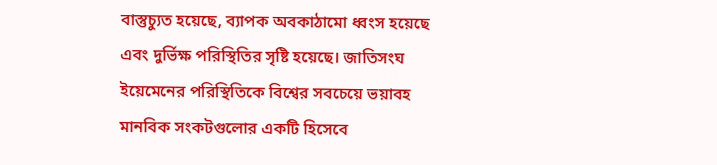বাস্তুচ্যুত হয়েছে, ব্যাপক অবকাঠামো ধ্বংস হয়েছে এবং দুর্ভিক্ষ পরিস্থিতির সৃষ্টি হয়েছে। জাতিসংঘ ইয়েমেনের পরিস্থিতিকে বিশ্বের সবচেয়ে ভয়াবহ মানবিক সংকটগুলোর একটি হিসেবে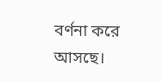বর্ণনা করে আসছে।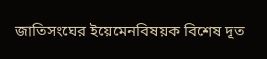জাতিসংঘের ইয়েমেনবিষয়ক বিশেষ দূত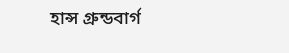হান্স গ্রুন্ডবার্গ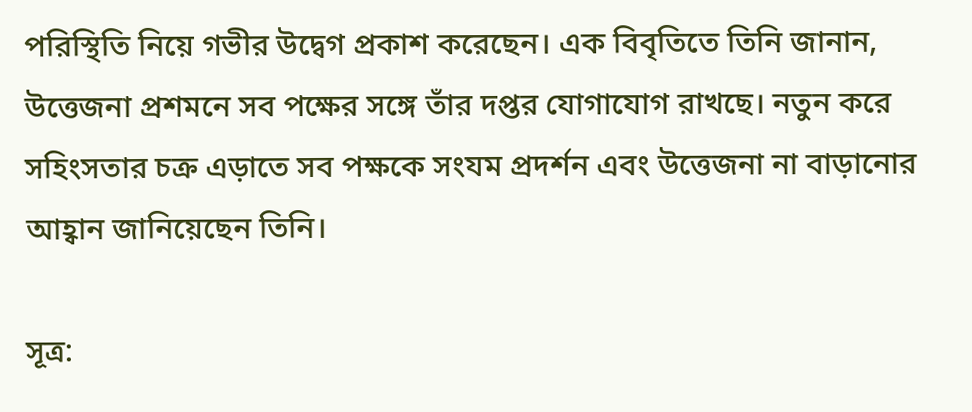পরিস্থিতি নিয়ে গভীর উদ্বেগ প্রকাশ করেছেন। এক বিবৃতিতে তিনি জানান, উত্তেজনা প্রশমনে সব পক্ষের সঙ্গে তাঁর দপ্তর যোগাযোগ রাখছে। নতুন করে সহিংসতার চক্র এড়াতে সব পক্ষকে সংযম প্রদর্শন এবং উত্তেজনা না বাড়ানোর আহ্বান জানিয়েছেন তিনি।

সূত্র: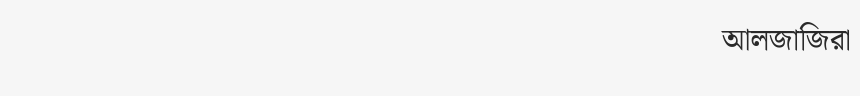আলজাজিরা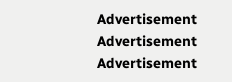Advertisement
Advertisement
Advertisement